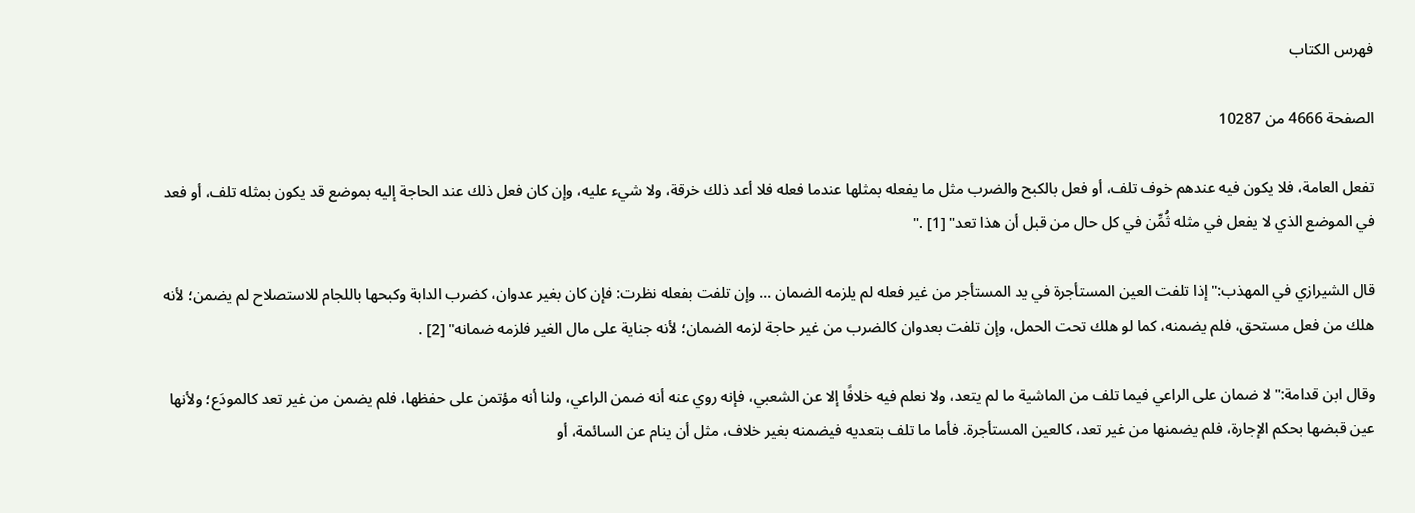فهرس الكتاب

الصفحة 4666 من 10287

تفعل العامة، فلا يكون فيه عندهم خوف تلف، أو فعل بالكبح والضرب مثل ما يفعله بمثلها عندما فعله فلا أعد ذلك خرقة، ولا شيء عليه، وإن كان فعل ذلك عند الحاجة إليه بموضع قد يكون بمثله تلف، أو فعد في الموضع الذي لا يفعل في مثله ثُمِّن في كل حال من قبل أن هذا تعد" [1] ."

قال الشيرازي في المهذب:"إذا تلفت العين المستأجرة في يد المستأجر من غير فعله لم يلزمه الضمان ... وإن تلفت بفعله نظرت: فإن كان بغير عدوان، كضرب الدابة وكبحها باللجام للاستصلاح لم يضمن؛ لأنه هلك من فعل مستحق، فلم يضمنه، كما لو هلك تحت الحمل، وإن تلفت بعدوان كالضرب من غير حاجة لزمه الضمان؛ لأنه جناية على مال الغير فلزمه ضمانه" [2] .

وقال ابن قدامة:"لا ضمان على الراعي فيما تلف من الماشية ما لم يتعد، ولا نعلم فيه خلافًا إلا عن الشعبي، فإنه روي عنه أنه ضمن الراعي، ولنا أنه مؤتمن على حفظها، فلم يضمن من غير تعد كالمودَع؛ ولأنها عين قبضها بحكم الإجارة، فلم يضمنها من غير تعد، كالعين المستأجرة. فأما ما تلف بتعديه فيضمنه بغير خلاف، مثل أن ينام عن السائمة، أو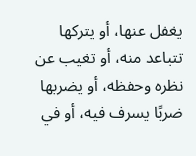يغفل عنها، أو يتركها تتباعد منه، أو تغيب عن نظره وحفظه، أو يضربها ضربًا يسرف فيه، أو في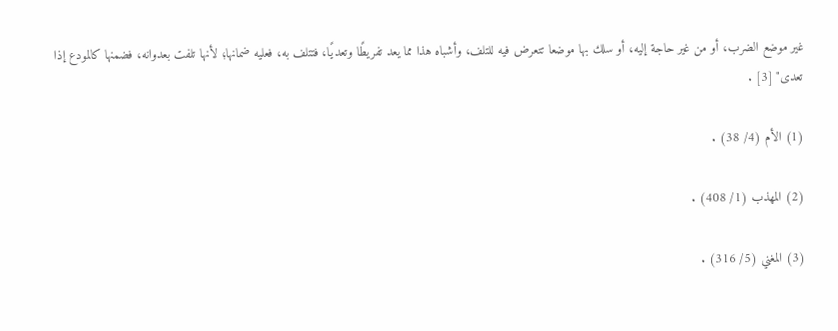غير موضع الضرب، أو من غير حاجة إليه، أو سلك بها موضعا تتعرض فيه للتلف، وأشباه هذا مما يعد تفريطًا وتعديًا، فتتلف به، فعليه ضمانها؛ لأنها تلفت بعدوانه، فضمنها كالمودع إذا تعدى" [3] .

(1) الأم (4/ 38) .

(2) المهذب (1/ 408) .

(3) المغني (5/ 316) .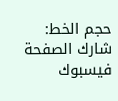حجم الخط:
شارك الصفحة
فيسبوك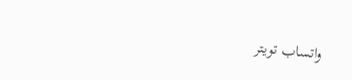واتساب تويتر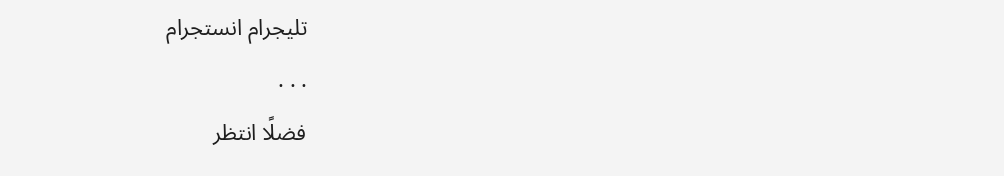تليجرام انستجرام
. . .
فضلًا انتظر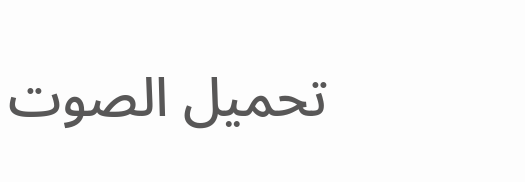تحميل الصوت